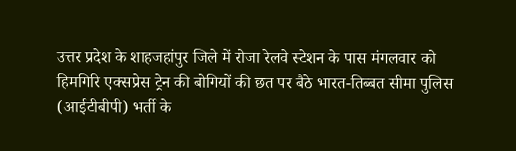उत्तर प्रदेश के शाहजहांपुर जिले में रोजा रेलवे स्टेशन के पास मंगलवार को हिमगिरि एक्सप्रेस ट्रेन की बोगियों की छत पर बैठे भारत-तिब्बत सीमा पुलिस (आईटीबीपी) भर्ती के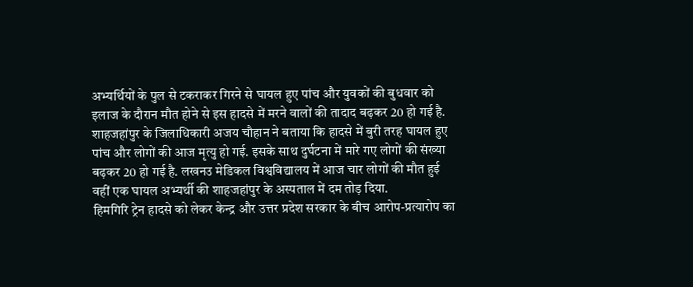अभ्यर्थियों के पुल से टकराकर गिरने से घायल हुए पांच और युवकों की बुधवार को इलाज के दौरान मौत होने से इस हादसे में मरने वालों की तादाद बढ़कर 20 हो गई है.
शाहजहांपुर के जिलाधिकारी अजय चौहान ने बताया कि हादसे में बुरी तरह घायल हुए पांच और लोगों की आज मृत्यु हो गई. इसके साथ दुर्घटना में मारे गए लोगों की संख्या बढ़कर 20 हो गई है. लखनउ मेडिकल विश्वविद्यालय में आज चार लोगों की मौत हुई वहीं एक घायल अभ्यर्थी की शाहजहांपुर के अस्पताल में दम तोड़ दिया.
हिमगिरि ट्रेन हादसे को लेकर केन्द्र और उत्तर प्रदेश सरकार के बीच आरोप-प्रत्यारोप का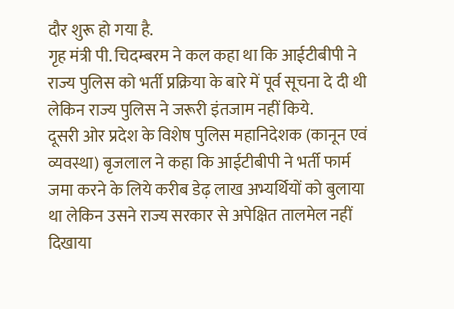दौर शुरू हो गया है.
गृह मंत्री पी. चिदम्बरम ने कल कहा था कि आईटीबीपी ने राज्य पुलिस को भर्ती प्रक्रिया के बारे में पूर्व सूचना दे दी थी लेकिन राज्य पुलिस ने जरूरी इंतजाम नहीं किये.
दूसरी ओर प्रदेश के विशेष पुलिस महानिदेशक (कानून एवं व्यवस्था) बृजलाल ने कहा कि आईटीबीपी ने भर्ती फार्म जमा करने के लिये करीब डेढ़ लाख अभ्यर्थियों को बुलाया था लेकिन उसने राज्य सरकार से अपेक्षित तालमेल नहीं दिखाया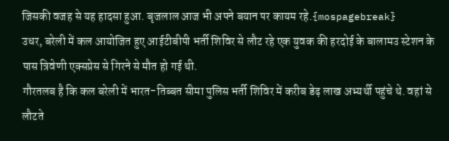जिसकी वजह से यह हादसा हुआ. बृजलाल आज भी अपने बयान पर कायम रहे.{mospagebreak}
उधर, बरेली में कल आयोजित हुए आईटीबीपी भर्ती शिविर से लौट रहे एक युवक की हरदोई के बालामउ स्टेशन के पास त्रिवेणी एक्सप्रेस से गिरने से मौत हो गई थी.
गौरतलब है कि कल बरेली में भारत-तिब्बत सीमा पुलिस भर्ती शिविर में करीब डेढ़ लाख अभ्यर्थी पहुंचे थे. वहां से लौटते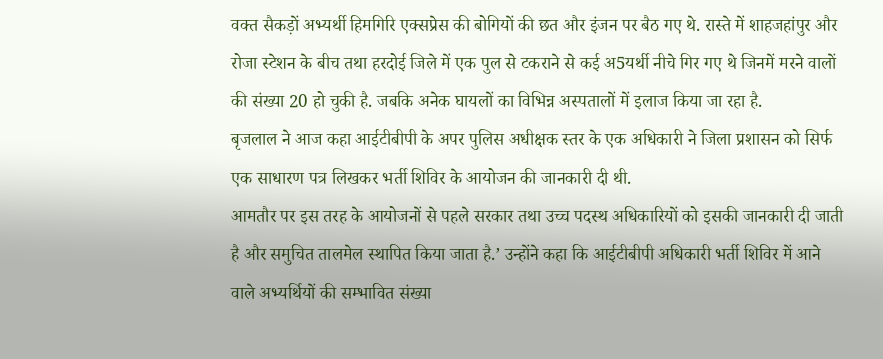वक्त सैकड़ों अभ्यर्थी हिमगिरि एक्सप्रेस की बोगियों की छत और इंजन पर बैठ गए थे. रास्ते में शाहजहांपुर और रोजा स्टेशन के बीच तथा हरदोई जिले में एक पुल से टकराने से कई अ5यर्थी नीचे गिर गए थे जिनमें मरने वालों की संख्या 20 हो चुकी है. जबकि अनेक घायलों का विभिन्न अस्पतालों में इलाज किया जा रहा है.
बृजलाल ने आज कहा आईटीबीपी के अपर पुलिस अधीक्षक स्तर के एक अधिकारी ने जिला प्रशासन को सिर्फ एक साधारण पत्र लिखकर भर्ती शिविर के आयोजन की जानकारी दी थी.
आमतौर पर इस तरह के आयोजनों से पहले सरकार तथा उच्च पदस्थ अधिकारियों को इसकी जानकारी दी जाती है और समुचित तालमेल स्थापित किया जाता है.’ उन्होंने कहा कि आईटीबीपी अधिकारी भर्ती शिविर में आने वाले अभ्यर्थियों की सम्भावित संख्या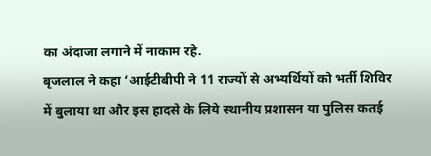का अंदाजा लगाने में नाकाम रहे.
बृजलाल ने कहा ‘आईटीबीपी ने 11 राज्यों से अभ्यर्थियों को भर्ती शिविर में बुलाया था और इस हादसे के लिये स्थानीय प्रशासन या पुलिस कतई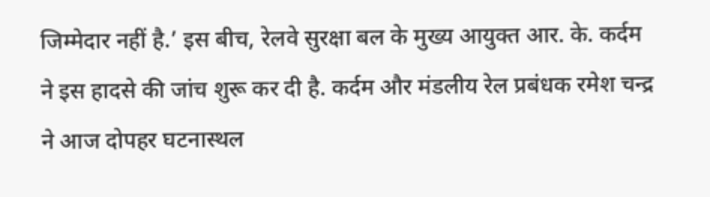जिम्मेदार नहीं है.’ इस बीच, रेलवे सुरक्षा बल के मुख्य आयुक्त आर. के. कर्दम ने इस हादसे की जांच शुरू कर दी है. कर्दम और मंडलीय रेल प्रबंधक रमेश चन्द्र ने आज दोपहर घटनास्थल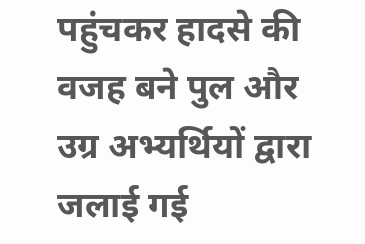पहुंचकर हादसे की वजह बने पुल और उग्र अभ्यर्थियों द्वारा जलाई गई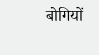बोगियों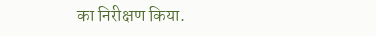का निरीक्षण किया.